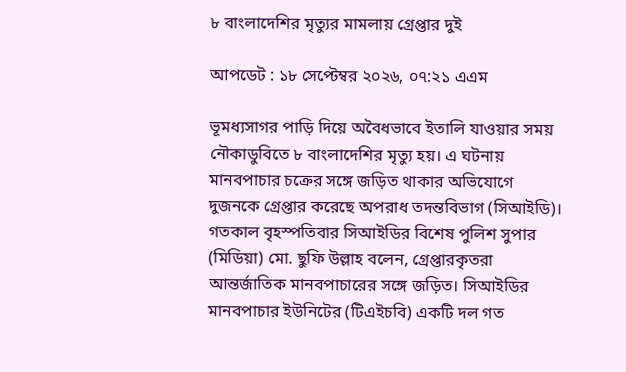৮ বাংলাদেশির মৃত্যুর মামলায় গ্রেপ্তার দুই

আপডেট : ১৮ সেপ্টেম্বর ২০২৬, ০৭:২১ এএম

ভূমধ্যসাগর পাড়ি দিয়ে অবৈধভাবে ইতালি যাওয়ার সময় নৌকাডুবিতে ৮ বাংলাদেশির মৃত্যু হয়। এ ঘটনায় মানবপাচার চক্রের সঙ্গে জড়িত থাকার অভিযোগে দুজনকে গ্রেপ্তার করেছে অপরাধ তদন্তবিভাগ (সিআইডি)। গতকাল বৃহস্পতিবার সিআইডির বিশেষ পুলিশ সুপার (মিডিয়া) মো. ছুফি উল্লাহ বলেন, গ্রেপ্তারকৃতরা আন্তর্জাতিক মানবপাচারের সঙ্গে জড়িত। সিআইডির মানবপাচার ইউনিটের (টিএইচবি) একটি দল গত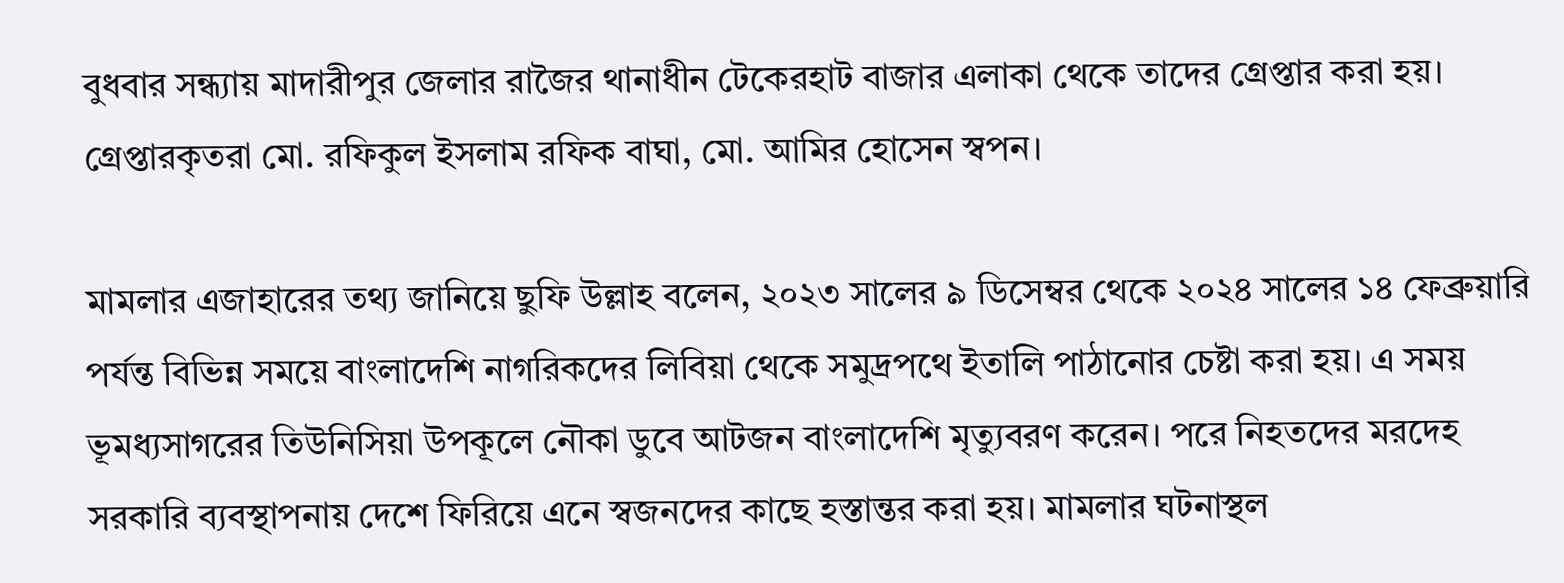বুধবার সন্ধ্যায় মাদারীপুর জেলার রাজৈর থানাধীন টেকেরহাট বাজার এলাকা থেকে তাদের গ্রেপ্তার করা হয়। গ্রেপ্তারকৃতরা মো. রফিকুল ইসলাম রফিক বাঘা, মো. আমির হোসেন স্বপন।

মামলার এজাহারের তথ্য জানিয়ে ছুফি উল্লাহ বলেন, ২০২৩ সালের ৯ ডিসেম্বর থেকে ২০২৪ সালের ১৪ ফেব্রুয়ারি পর্যন্ত বিভিন্ন সময়ে বাংলাদেশি নাগরিকদের লিবিয়া থেকে সমুদ্রপথে ইতালি পাঠানোর চেষ্টা করা হয়। এ সময় ভূমধ্যসাগরের তিউনিসিয়া উপকূলে নৌকা ডুবে আটজন বাংলাদেশি মৃত্যুবরণ করেন। পরে নিহতদের মরদেহ সরকারি ব্যবস্থাপনায় দেশে ফিরিয়ে এনে স্বজনদের কাছে হস্তান্তর করা হয়। মামলার ঘটনাস্থল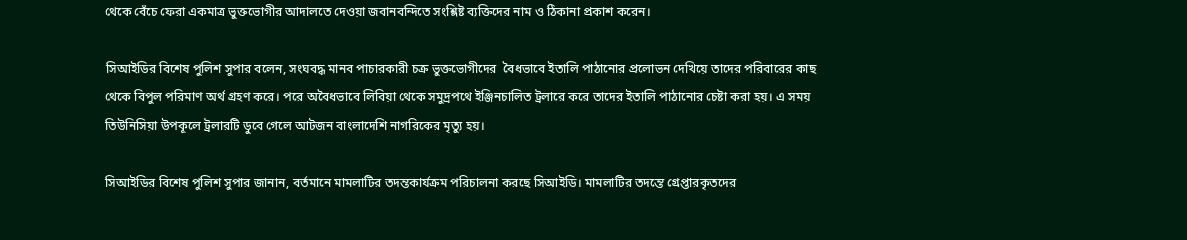থেকে বেঁচে ফেরা একমাত্র ভুক্তভোগীর আদালতে দেওয়া জবানবন্দিতে সংশ্লিষ্ট ব্যক্তিদের নাম ও ঠিকানা প্রকাশ করেন।

সিআইডির বিশেষ পুলিশ সুপার বলেন, সংঘবদ্ধ মানব পাচারকারী চক্র ভুক্তভোগীদের  বৈধভাবে ইতালি পাঠানোর প্রলোভন দেখিয়ে তাদের পরিবারের কাছ থেকে বিপুল পরিমাণ অর্থ গ্রহণ করে। পরে অবৈধভাবে লিবিয়া থেকে সমুদ্রপথে ইঞ্জিনচালিত ট্রলারে করে তাদের ইতালি পাঠানোর চেষ্টা করা হয়। এ সময় তিউনিসিয়া উপকূলে ট্রলারটি ডুবে গেলে আটজন বাংলাদেশি নাগরিকের মৃত্যু হয়।

সিআইডির বিশেষ পুলিশ সুপার জানান, বর্তমানে মামলাটির তদন্তকার্যক্রম পরিচালনা করছে সিআইডি। মামলাটির তদন্তে গ্রেপ্তারকৃতদের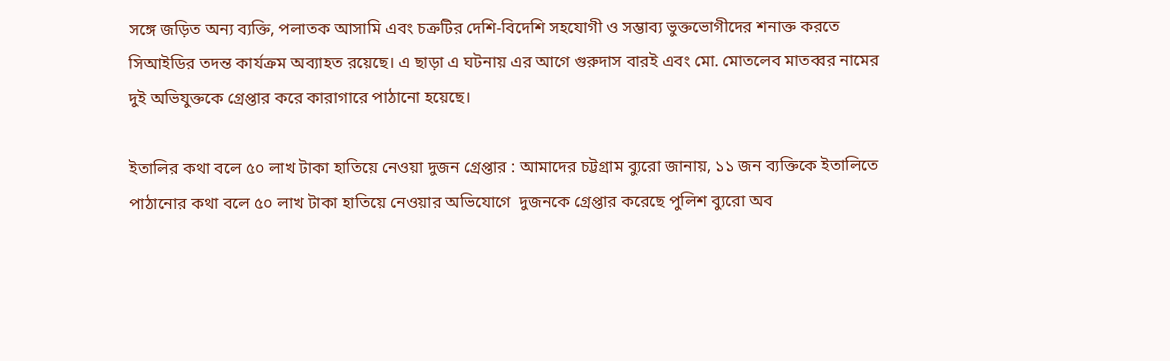সঙ্গে জড়িত অন্য ব্যক্তি, পলাতক আসামি এবং চক্রটির দেশি-বিদেশি সহযোগী ও সম্ভাব্য ভুক্তভোগীদের শনাক্ত করতে সিআইডির তদন্ত কার্যক্রম অব্যাহত রয়েছে। এ ছাড়া এ ঘটনায় এর আগে গুরুদাস বারই এবং মো. মোতলেব মাতব্বর নামের দুই অভিযুক্তকে গ্রেপ্তার করে কারাগারে পাঠানো হয়েছে।

ইতালির কথা বলে ৫০ লাখ টাকা হাতিয়ে নেওয়া দুজন গ্রেপ্তার : আমাদের চট্টগ্রাম ব্যুরো জানায়, ১১ জন ব্যক্তিকে ইতালিতে পাঠানোর কথা বলে ৫০ লাখ টাকা হাতিয়ে নেওয়ার অভিযোগে  দুজনকে গ্রেপ্তার করেছে পুলিশ ব্যুরো অব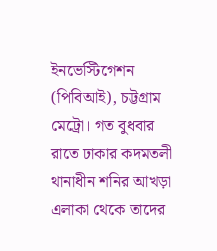ইনভেস্টিগেশন (পিবিআই), চট্টগ্রাম মেট্রো। গত বুধবার রাতে ঢাকার কদমতলী থানাধীন শনির আখড়া এলাকা থেকে তাদের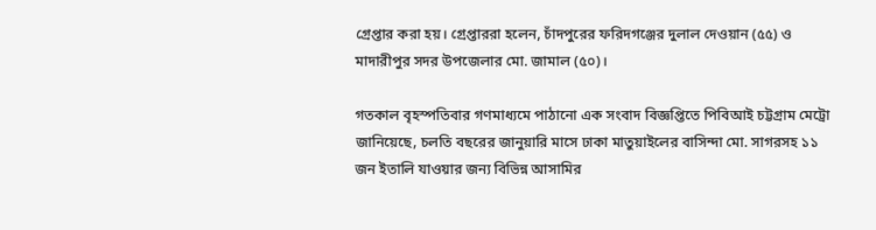গ্রেপ্তার করা হয়। গ্রেপ্তাররা হলেন, চাঁদপুরের ফরিদগঞ্জের দুলাল দেওয়ান (৫৫) ও মাদারীপুর সদর উপজেলার মো. জামাল (৫০)।

গতকাল বৃহস্পতিবার গণমাধ্যমে পাঠানো এক সংবাদ বিজ্ঞপ্তিতে পিবিআই চট্টগ্রাম মেট্রো জানিয়েছে, চলতি বছরের জানুয়ারি মাসে ঢাকা মাতুয়াইলের বাসিন্দা মো. সাগরসহ ১১ জন ইতালি যাওয়ার জন্য বিভিন্ন আসামির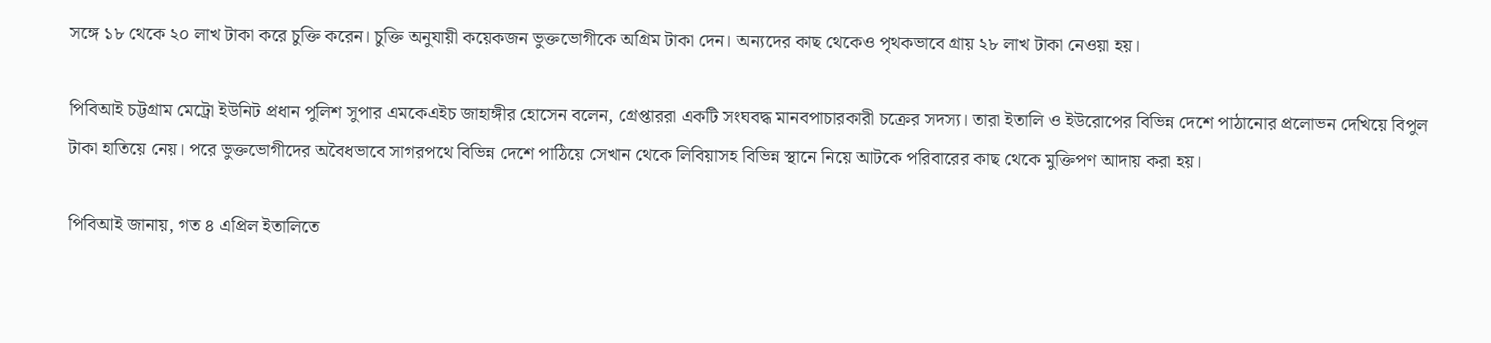সঙ্গে ১৮ থেকে ২০ লাখ টাকা করে চুক্তি করেন। চুক্তি অনুযায়ী কয়েকজন ভুক্তভোগীকে অগ্রিম টাকা দেন। অন্যদের কাছ থেকেও পৃথকভাবে গ্রায় ২৮ লাখ টাকা নেওয়া হয়।

পিবিআই চট্টগ্রাম মেট্রো ইউনিট প্রধান পুলিশ সুপার এমকেএইচ জাহাঙ্গীর হোসেন বলেন, গ্রেপ্তাররা একটি সংঘবদ্ধ মানবপাচারকারী চক্রের সদস্য। তারা ইতালি ও ইউরোপের বিভিন্ন দেশে পাঠানোর প্রলোভন দেখিয়ে বিপুল টাকা হাতিয়ে নেয়। পরে ভুক্তভোগীদের অবৈধভাবে সাগরপথে বিভিন্ন দেশে পাঠিয়ে সেখান থেকে লিবিয়াসহ বিভিন্ন স্থানে নিয়ে আটকে পরিবারের কাছ থেকে মুক্তিপণ আদায় করা হয়।

পিবিআই জানায়, গত ৪ এপ্রিল ইতালিতে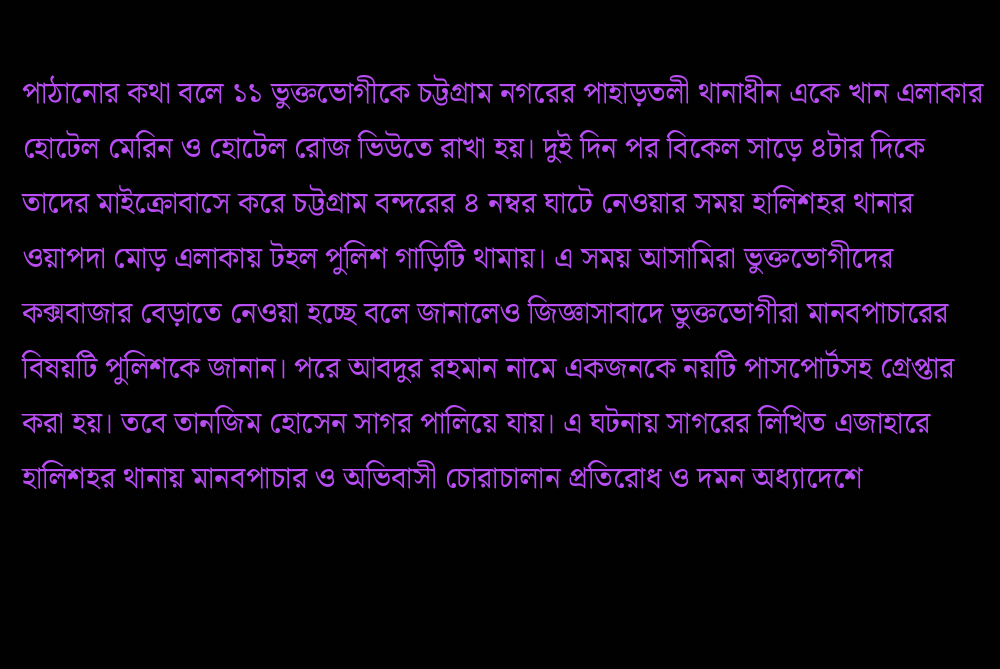পাঠানোর কথা বলে ১১ ভুক্তভোগীকে চট্টগ্রাম নগরের পাহাড়তলী থানাধীন একে খান এলাকার হোটেল মেরিন ও হোটেল রোজ ভিউতে রাখা হয়। দুই দিন পর বিকেল সাড়ে ৪টার দিকে তাদের মাইক্রোবাসে করে চট্টগ্রাম বন্দরের ৪ নম্বর ঘাটে নেওয়ার সময় হালিশহর থানার ওয়াপদা মোড় এলাকায় টহল পুলিশ গাড়িটি থামায়। এ সময় আসামিরা ভুক্তভোগীদের কক্সবাজার বেড়াতে নেওয়া হচ্ছে বলে জানালেও জিজ্ঞাসাবাদে ভুক্তভোগীরা মানবপাচারের বিষয়টি পুলিশকে জানান। পরে আবদুর রহমান নামে একজনকে নয়টি পাসপোর্টসহ গ্রেপ্তার করা হয়। তবে তানজিম হোসেন সাগর পালিয়ে যায়। এ ঘটনায় সাগরের লিখিত এজাহারে হালিশহর থানায় মানবপাচার ও অভিবাসী চোরাচালান প্রতিরোধ ও দমন অধ্যাদেশে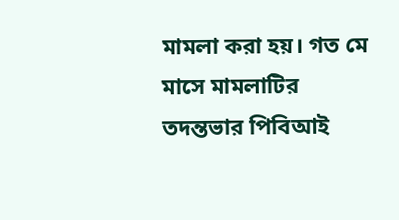মামলা করা হয়। গত মে মাসে মামলাটির তদন্তভার পিবিআই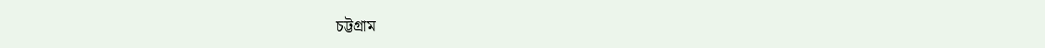চট্টগ্রাম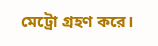মেট্রো গ্রহণ করে।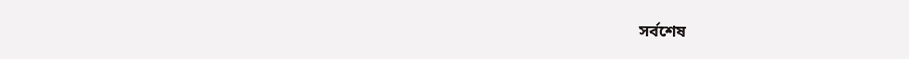সর্বশেষ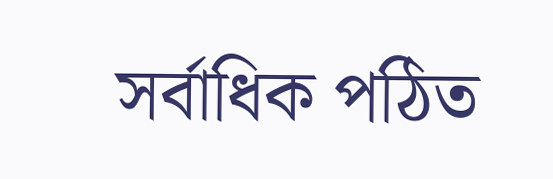সর্বাধিক পঠিত